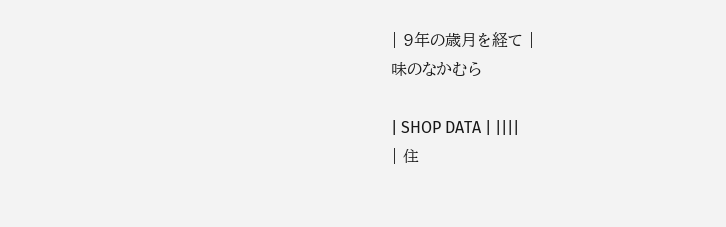| 9年の歳月を経て |
味のなかむら

| SHOP DATA | ||||
| 住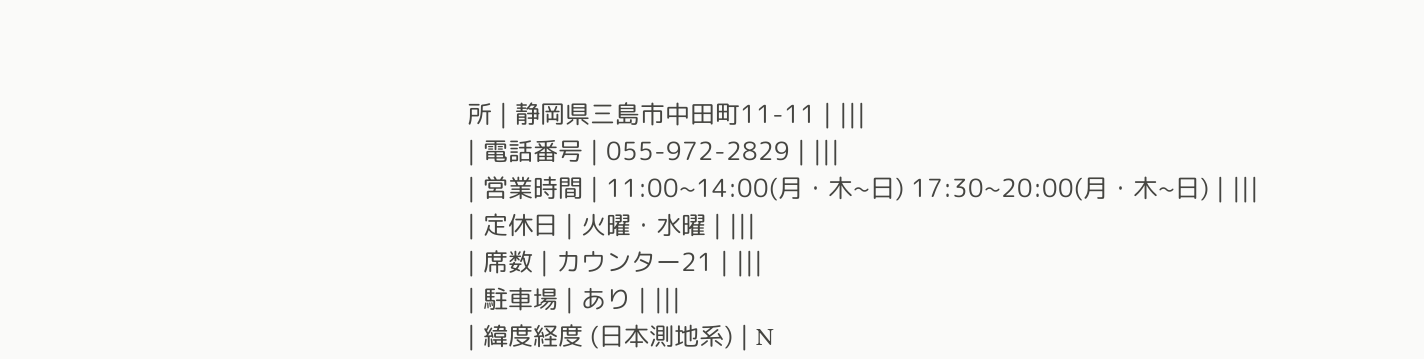所 | 静岡県三島市中田町11-11 | |||
| 電話番号 | 055-972-2829 | |||
| 営業時間 | 11:00~14:00(月・木~日) 17:30~20:00(月・木~日) | |||
| 定休日 | 火曜・水曜 | |||
| 席数 | カウンター21 | |||
| 駐車場 | あり | |||
| 緯度経度 (日本測地系) | N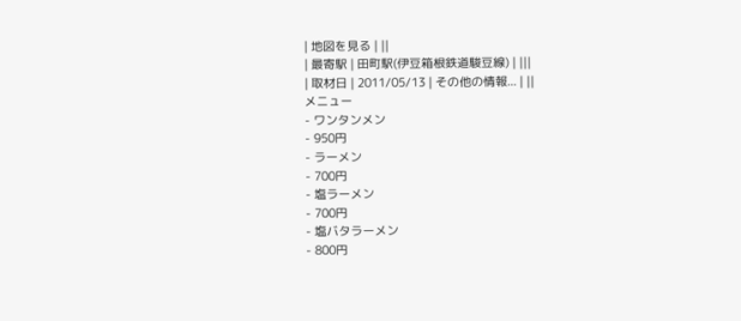| 地図を見る | ||
| 最寄駅 | 田町駅(伊豆箱根鉄道駿豆線) | |||
| 取材日 | 2011/05/13 | その他の情報... | ||
メニュー
- ワンタンメン
- 950円
- ラーメン
- 700円
- 塩ラーメン
- 700円
- 塩バタラーメン
- 800円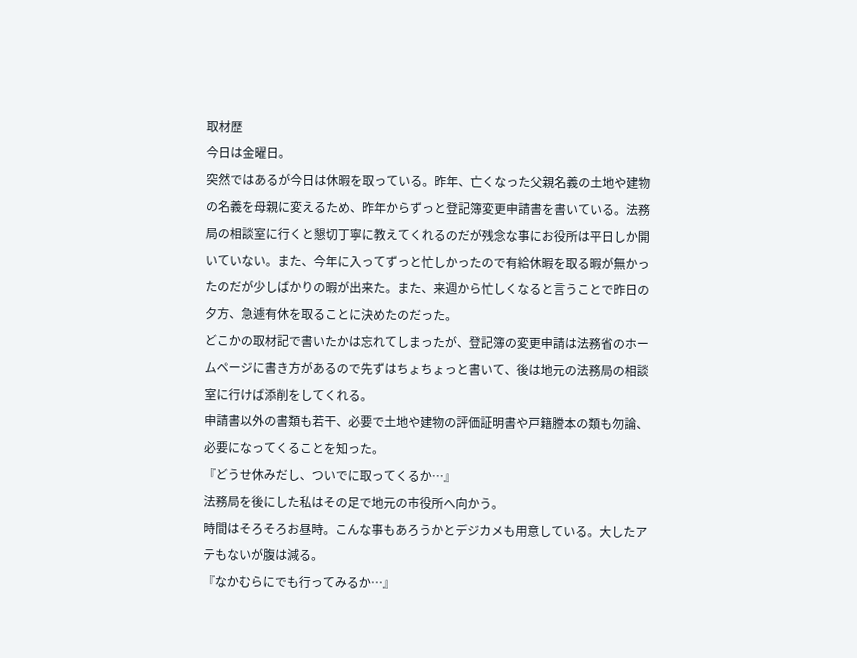取材歴
今日は金曜日。
突然ではあるが今日は休暇を取っている。昨年、亡くなった父親名義の土地や建物の名義を母親に変えるため、昨年からずっと登記簿変更申請書を書いている。法務局の相談室に行くと懇切丁寧に教えてくれるのだが残念な事にお役所は平日しか開いていない。また、今年に入ってずっと忙しかったので有給休暇を取る暇が無かったのだが少しばかりの暇が出来た。また、来週から忙しくなると言うことで昨日の夕方、急遽有休を取ることに決めたのだった。
どこかの取材記で書いたかは忘れてしまったが、登記簿の変更申請は法務省のホームページに書き方があるので先ずはちょちょっと書いて、後は地元の法務局の相談室に行けば添削をしてくれる。
申請書以外の書類も若干、必要で土地や建物の評価証明書や戸籍謄本の類も勿論、必要になってくることを知った。
『どうせ休みだし、ついでに取ってくるか…』
法務局を後にした私はその足で地元の市役所へ向かう。
時間はそろそろお昼時。こんな事もあろうかとデジカメも用意している。大したアテもないが腹は減る。
『なかむらにでも行ってみるか…』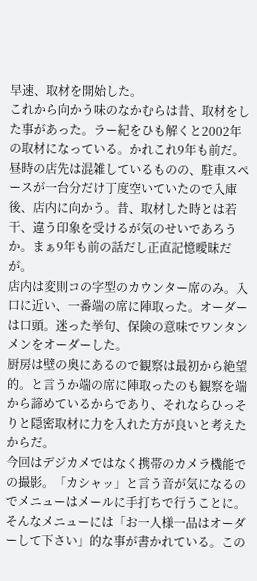早速、取材を開始した。
これから向かう味のなかむらは昔、取材をした事があった。ラー紀をひも解くと2002年の取材になっている。かれこれ9年も前だ。
昼時の店先は混雑しているものの、駐車スペースが一台分だけ丁度空いていたので入庫後、店内に向かう。昔、取材した時とは若干、違う印象を受けるが気のせいであろうか。まぁ9年も前の話だし正直記憶曖昧だが。
店内は変則コの字型のカウンター席のみ。入口に近い、一番端の席に陣取った。オーダーは口頭。迷った挙句、保険の意味でワンタンメンをオーダーした。
厨房は壁の奥にあるので観察は最初から絶望的。と言うか端の席に陣取ったのも観察を端から諦めているからであり、それならひっそりと隠密取材に力を入れた方が良いと考えたからだ。
今回はデジカメではなく携帯のカメラ機能での撮影。「カシャッ」と言う音が気になるのでメニューはメールに手打ちで行うことに。そんなメニューには「お一人様一品はオーダーして下さい」的な事が書かれている。この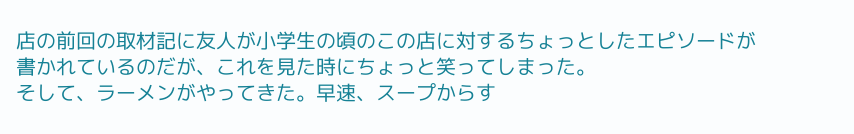店の前回の取材記に友人が小学生の頃のこの店に対するちょっとしたエピソードが書かれているのだが、これを見た時にちょっと笑ってしまった。
そして、ラーメンがやってきた。早速、スープからす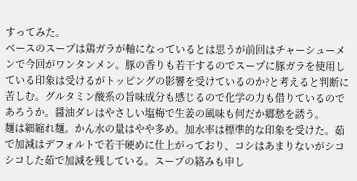すってみた。
ベースのスープは鶏ガラが軸になっているとは思うが前回はチャーシューメンで今回がワンタンメン。豚の香りも若干するのでスープに豚ガラを使用している印象は受けるがトッピングの影響を受けているのか?と考えると判断に苦しむ。グルタミン酸系の旨味成分も感じるので化学の力も借りているのであろうか。醤油ダレはやさしい塩梅で生姜の風味も何だか郷愁を誘う。
麺は細縮れ麺。かん水の量はやや多め。加水率は標準的な印象を受けた。茹で加減はデフォルトで若干硬めに仕上がっており、コシはあまりないがシコシコした茹で加減を残している。スープの絡みも申し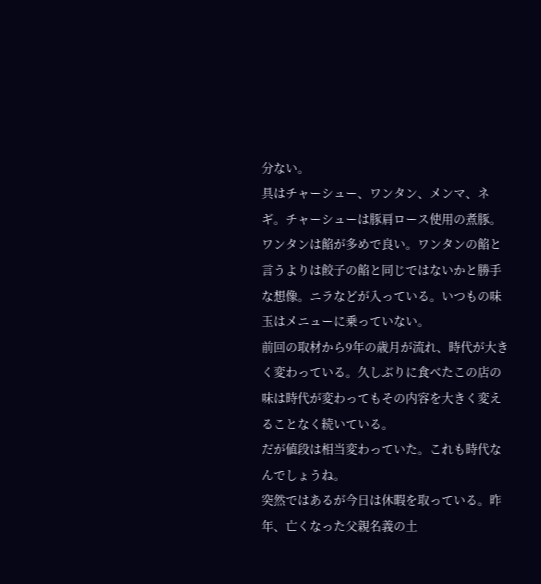分ない。
具はチャーシュー、ワンタン、メンマ、ネギ。チャーシューは豚肩ロース使用の煮豚。ワンタンは餡が多めで良い。ワンタンの餡と言うよりは餃子の餡と同じではないかと勝手な想像。ニラなどが入っている。いつもの味玉はメニューに乗っていない。
前回の取材から9年の歳月が流れ、時代が大きく変わっている。久しぶりに食べたこの店の味は時代が変わってもその内容を大きく変えることなく続いている。
だが値段は相当変わっていた。これも時代なんでしょうね。
突然ではあるが今日は休暇を取っている。昨年、亡くなった父親名義の土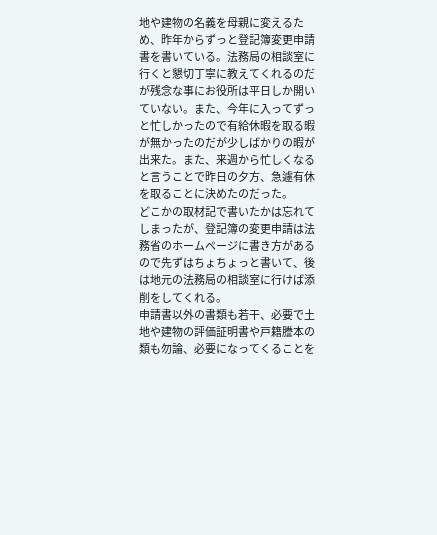地や建物の名義を母親に変えるため、昨年からずっと登記簿変更申請書を書いている。法務局の相談室に行くと懇切丁寧に教えてくれるのだが残念な事にお役所は平日しか開いていない。また、今年に入ってずっと忙しかったので有給休暇を取る暇が無かったのだが少しばかりの暇が出来た。また、来週から忙しくなると言うことで昨日の夕方、急遽有休を取ることに決めたのだった。
どこかの取材記で書いたかは忘れてしまったが、登記簿の変更申請は法務省のホームページに書き方があるので先ずはちょちょっと書いて、後は地元の法務局の相談室に行けば添削をしてくれる。
申請書以外の書類も若干、必要で土地や建物の評価証明書や戸籍謄本の類も勿論、必要になってくることを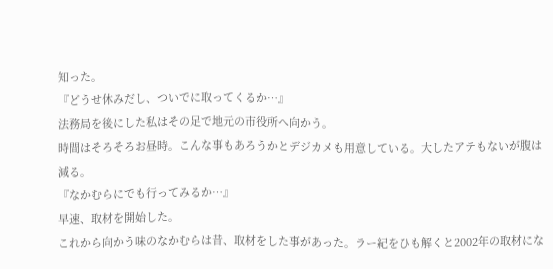知った。
『どうせ休みだし、ついでに取ってくるか…』
法務局を後にした私はその足で地元の市役所へ向かう。
時間はそろそろお昼時。こんな事もあろうかとデジカメも用意している。大したアテもないが腹は減る。
『なかむらにでも行ってみるか…』
早速、取材を開始した。
これから向かう味のなかむらは昔、取材をした事があった。ラー紀をひも解くと2002年の取材にな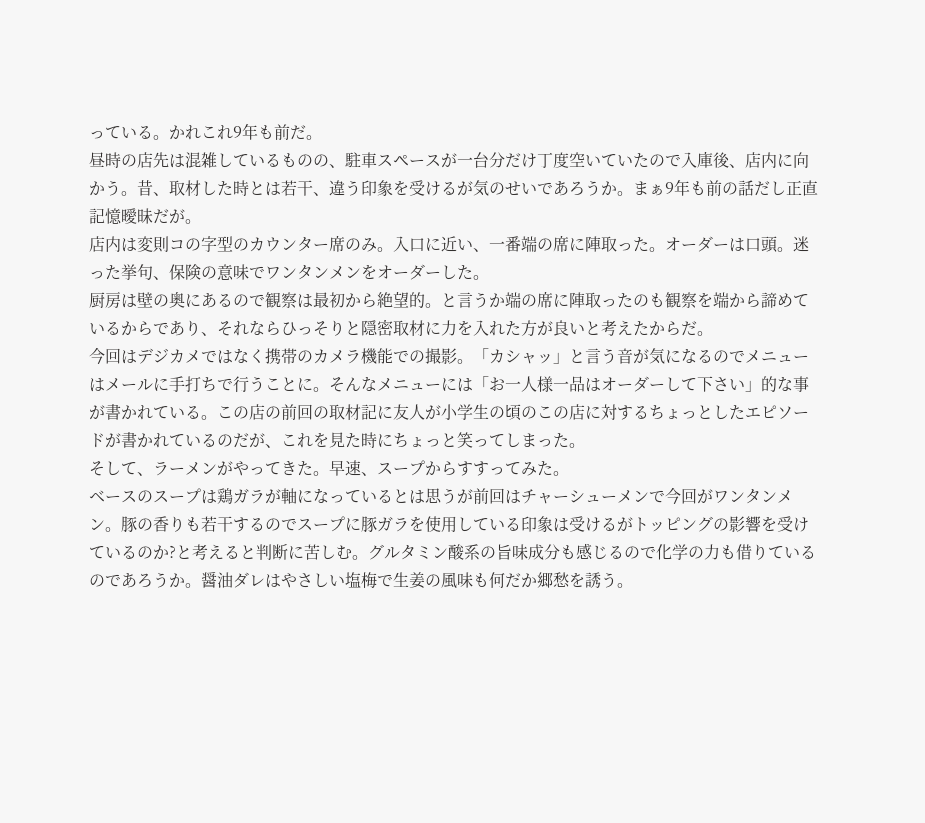っている。かれこれ9年も前だ。
昼時の店先は混雑しているものの、駐車スペースが一台分だけ丁度空いていたので入庫後、店内に向かう。昔、取材した時とは若干、違う印象を受けるが気のせいであろうか。まぁ9年も前の話だし正直記憶曖昧だが。
店内は変則コの字型のカウンター席のみ。入口に近い、一番端の席に陣取った。オーダーは口頭。迷った挙句、保険の意味でワンタンメンをオーダーした。
厨房は壁の奥にあるので観察は最初から絶望的。と言うか端の席に陣取ったのも観察を端から諦めているからであり、それならひっそりと隠密取材に力を入れた方が良いと考えたからだ。
今回はデジカメではなく携帯のカメラ機能での撮影。「カシャッ」と言う音が気になるのでメニューはメールに手打ちで行うことに。そんなメニューには「お一人様一品はオーダーして下さい」的な事が書かれている。この店の前回の取材記に友人が小学生の頃のこの店に対するちょっとしたエピソードが書かれているのだが、これを見た時にちょっと笑ってしまった。
そして、ラーメンがやってきた。早速、スープからすすってみた。
ベースのスープは鶏ガラが軸になっているとは思うが前回はチャーシューメンで今回がワンタンメン。豚の香りも若干するのでスープに豚ガラを使用している印象は受けるがトッピングの影響を受けているのか?と考えると判断に苦しむ。グルタミン酸系の旨味成分も感じるので化学の力も借りているのであろうか。醤油ダレはやさしい塩梅で生姜の風味も何だか郷愁を誘う。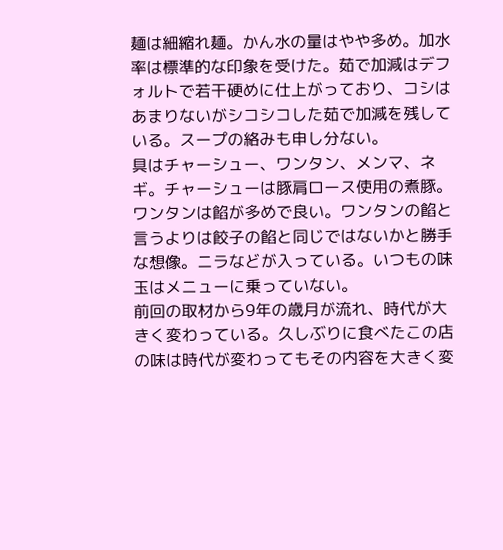麺は細縮れ麺。かん水の量はやや多め。加水率は標準的な印象を受けた。茹で加減はデフォルトで若干硬めに仕上がっており、コシはあまりないがシコシコした茹で加減を残している。スープの絡みも申し分ない。
具はチャーシュー、ワンタン、メンマ、ネギ。チャーシューは豚肩ロース使用の煮豚。ワンタンは餡が多めで良い。ワンタンの餡と言うよりは餃子の餡と同じではないかと勝手な想像。ニラなどが入っている。いつもの味玉はメニューに乗っていない。
前回の取材から9年の歳月が流れ、時代が大きく変わっている。久しぶりに食べたこの店の味は時代が変わってもその内容を大きく変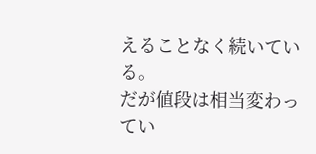えることなく続いている。
だが値段は相当変わってい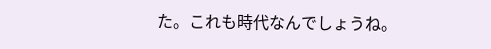た。これも時代なんでしょうね。